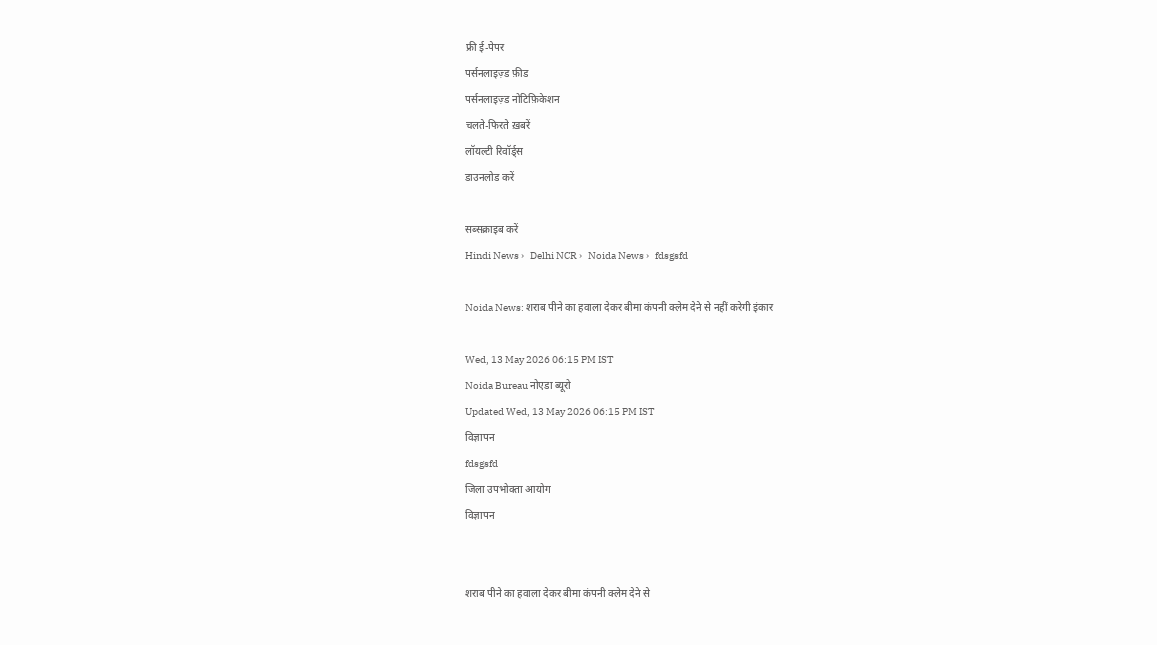फ्री ई-पेपर
पर्सनलाइज़्ड फ़ीड
पर्सनलाइज़्ड नोटिफ़िकेशन
चलते-फिरते ख़बरें
लॉयल्टी रिवॉर्ड्स
डाउनलोड करें

सब्सक्राइब करें
Hindi News ›   Delhi NCR ›   Noida News ›   fdsgsfd

Noida News: शराब पीने का हवाला देकर बीमा कंपनी क्लेम देने से नहीं करेगी इंकार

Wed, 13 May 2026 06:15 PM IST
Noida Bureau नोएडा ब्यूरो
Updated Wed, 13 May 2026 06:15 PM IST
विज्ञापन
fdsgsfd
जिला उपभोक्ता आयोग
विज्ञापन


शराब पीने का हवाला देकर बीमा कंपनी क्लेम देने से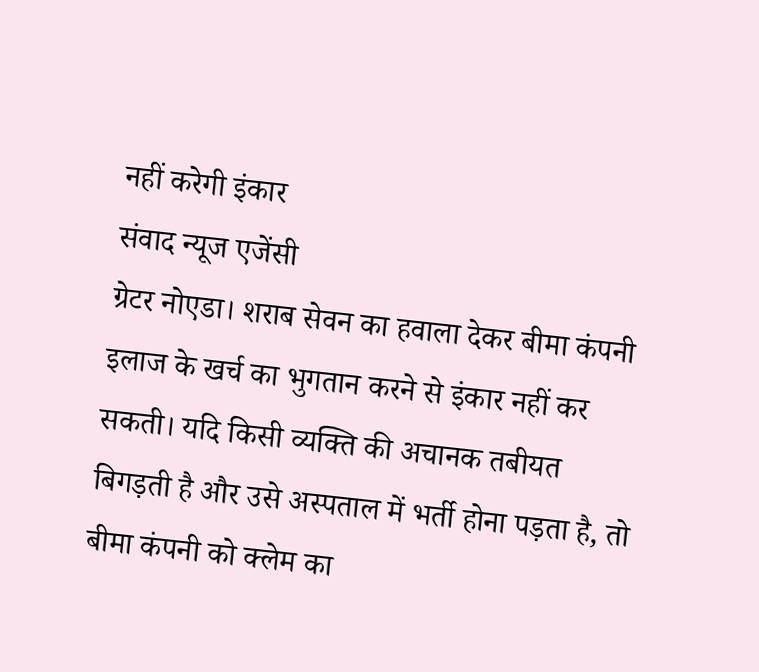नहीं करेगी इंकार
संवाद न्यूज एजेंसी
ग्रेटर नोएडा। शराब सेवन का हवाला देकर बीमा कंपनी इलाज के खर्च का भुगतान करने से इंकार नहीं कर सकती। यदि किसी व्यक्ति की अचानक तबीयत बिगड़ती है और उसे अस्पताल में भर्ती होना पड़ता है, तो बीमा कंपनी को क्लेम का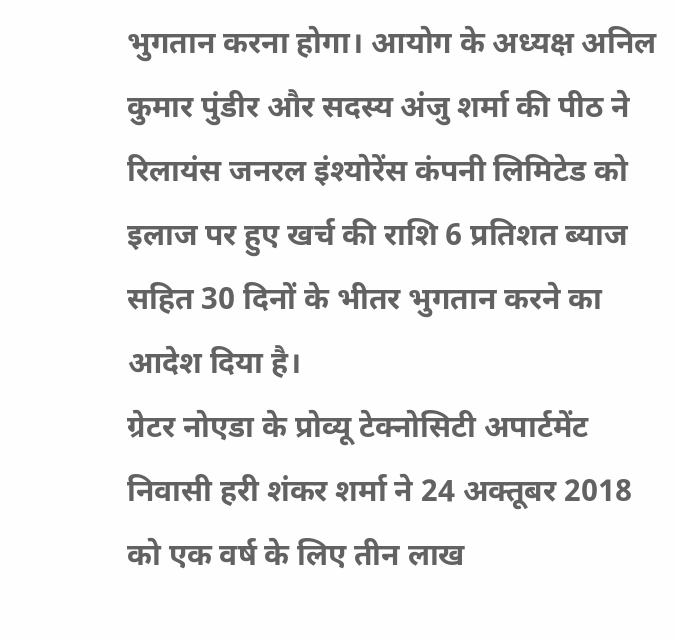भुगतान करना होगा। आयोग के अध्यक्ष अनिल कुमार पुंडीर और सदस्य अंजु शर्मा की पीठ ने रिलायंस जनरल इंश्योरेंस कंपनी लिमिटेड को इलाज पर हुए खर्च की राशि 6 प्रतिशत ब्याज सहित 30 दिनों के भीतर भुगतान करने का आदेश दिया है।
ग्रेटर नोएडा के प्रोव्यू टेक्नोसिटी अपार्टमेंट निवासी हरी शंकर शर्मा ने 24 अक्तूबर 2018 को एक वर्ष के लिए तीन लाख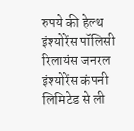रुपये की हेल्थ इंश्योरेंस पॉलिसी रिलायंस जनरल इंश्योरेंस कंपनी लिमिटेड से ली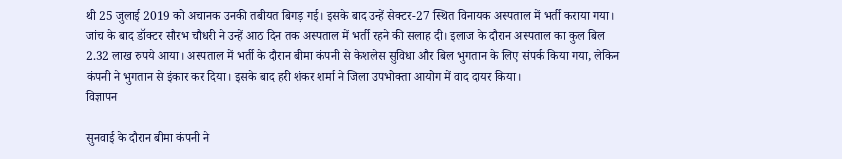थी 25 जुलाई 2019 को अचानक उनकी तबीयत बिगड़ गई। इसके बाद उन्हें सेक्टर-27 स्थित विनायक अस्पताल में भर्ती कराया गया। जांच के बाद डॉक्टर सौरभ चौधरी ने उन्हें आठ दिन तक अस्पताल में भर्ती रहने की सलाह दी। इलाज के दौरान अस्पताल का कुल बिल 2.32 लाख रुपये आया। अस्पताल में भर्ती के दौरान बीमा कंपनी से केशलेस सुविधा और बिल भुगतान के लिए संपर्क किया गया, लेकिन कंपनी ने भुगतान से इंकार कर दिया। इसके बाद हरी शंकर शर्मा ने जिला उपभोक्ता आयोग में वाद दायर किया।
विज्ञापन

सुनवाई के दौरान बीमा कंपनी ने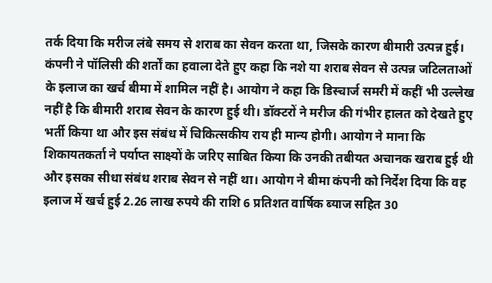तर्क दिया कि मरीज लंबे समय से शराब का सेवन करता था, जिसके कारण बीमारी उत्पन्न हुई। कंपनी ने पॉलिसी की शर्तों का हवाला देते हुए कहा कि नशे या शराब सेवन से उत्पन्न जटिलताओं के इलाज का खर्च बीमा में शामिल नहीं है। आयोग ने कहा कि डिस्चार्ज समरी में कहीं भी उल्लेख नहीं है कि बीमारी शराब सेवन के कारण हुई थी। डॉक्टरों ने मरीज की गंभीर हालत को देखते हुए भर्ती किया था और इस संबंध में चिकित्सकीय राय ही मान्य होगी। आयोग ने माना कि शिकायतकर्ता ने पर्याप्त साक्ष्यों के जरिए साबित किया कि उनकी तबीयत अचानक खराब हुई थी और इसका सीधा संबंध शराब सेवन से नहीं था। आयोग ने बीमा कंपनी को निर्देश दिया कि वह इलाज में खर्च हुई 2.26 लाख रुपये की राशि 6 प्रतिशत वार्षिक ब्याज सहित 30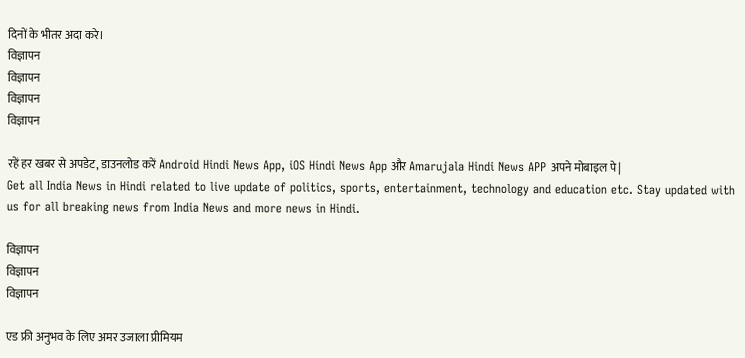दिनों के भीतर अदा करे।
विज्ञापन
विज्ञापन
विज्ञापन
विज्ञापन

रहें हर खबर से अपडेट, डाउनलोड करें Android Hindi News App, iOS Hindi News App और Amarujala Hindi News APP अपने मोबाइल पे|
Get all India News in Hindi related to live update of politics, sports, entertainment, technology and education etc. Stay updated with us for all breaking news from India News and more news in Hindi.

विज्ञापन
विज्ञापन
विज्ञापन

एड फ्री अनुभव के लिए अमर उजाला प्रीमियम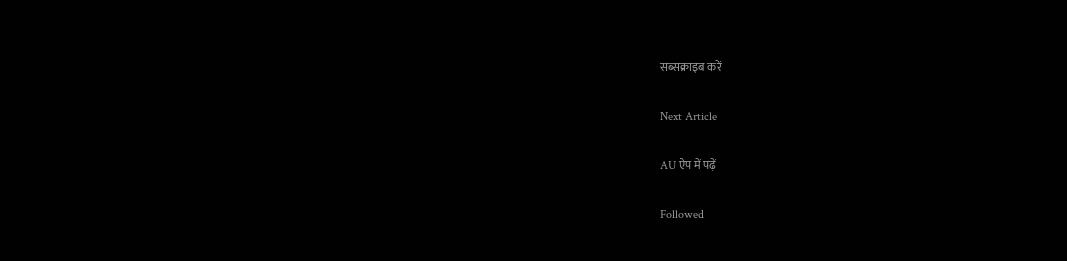सब्सक्राइब करें

Next Article

AU ऐप में पढ़ें

Followed